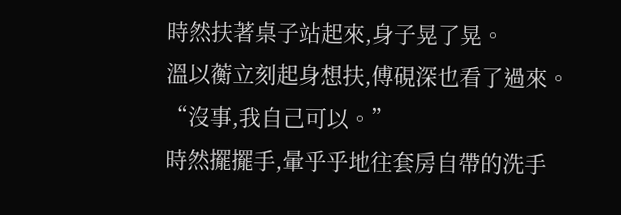時然扶著桌子站起來,身子晃了晃。
溫以蘅立刻起身想扶,傅硯深也看了過來。
“沒事,我自己可以。”
時然擺擺手,暈乎乎地往套房自帶的洗手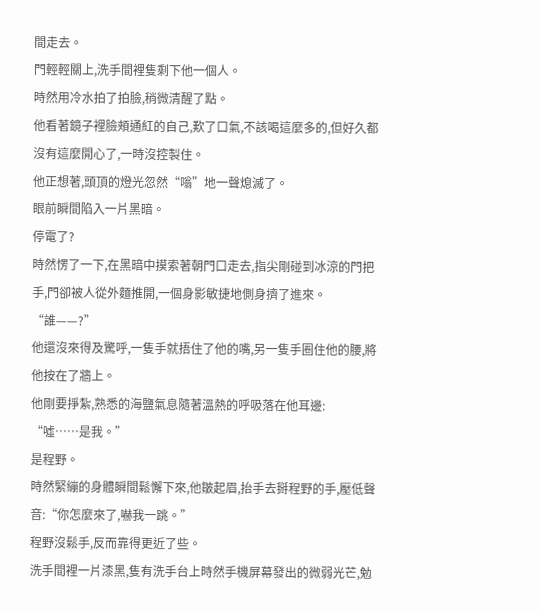間走去。
門輕輕關上,洗手間裡隻剩下他一個人。
時然用冷水拍了拍臉,稍微清醒了點。
他看著鏡子裡臉頰通紅的自己,歎了口氣,不該喝這麼多的,但好久都沒有這麼開心了,一時沒控製住。
他正想著,頭頂的燈光忽然“嗡”地一聲熄滅了。
眼前瞬間陷入一片黑暗。
停電了?
時然愣了一下,在黑暗中摸索著朝門口走去,指尖剛碰到冰涼的門把手,門卻被人從外麵推開,一個身影敏捷地側身擠了進來。
“誰——?”
他還沒來得及驚呼,一隻手就捂住了他的嘴,另一隻手圈住他的腰,將他按在了牆上。
他剛要掙紮,熟悉的海鹽氣息隨著溫熱的呼吸落在他耳邊:
“噓……是我。”
是程野。
時然緊繃的身體瞬間鬆懈下來,他皺起眉,抬手去掰程野的手,壓低聲音:“你怎麼來了,嚇我一跳。”
程野沒鬆手,反而靠得更近了些。
洗手間裡一片漆黑,隻有洗手台上時然手機屏幕發出的微弱光芒,勉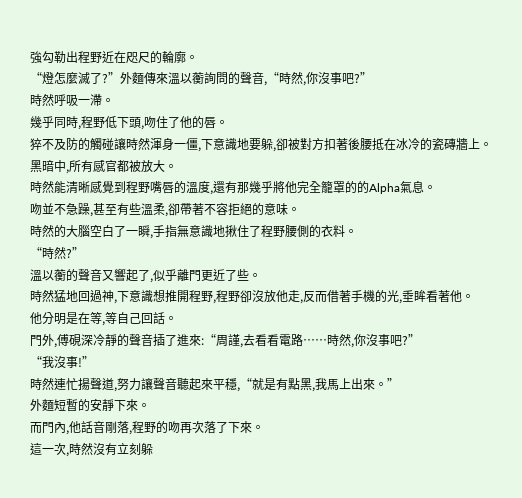強勾勒出程野近在咫尺的輪廓。
“燈怎麼滅了?”外麵傳來溫以蘅詢問的聲音,“時然,你沒事吧?”
時然呼吸一滯。
幾乎同時,程野低下頭,吻住了他的唇。
猝不及防的觸碰讓時然渾身一僵,下意識地要躲,卻被對方扣著後腰抵在冰冷的瓷磚牆上。
黑暗中,所有感官都被放大。
時然能清晰感覺到程野嘴唇的溫度,還有那幾乎將他完全籠罩的的Alpha氣息。
吻並不急躁,甚至有些溫柔,卻帶著不容拒絕的意味。
時然的大腦空白了一瞬,手指無意識地揪住了程野腰側的衣料。
“時然?”
溫以蘅的聲音又響起了,似乎離門更近了些。
時然猛地回過神,下意識想推開程野,程野卻沒放他走,反而借著手機的光,垂眸看著他。
他分明是在等,等自己回話。
門外,傅硯深冷靜的聲音插了進來:“周謹,去看看電路……時然,你沒事吧?”
“我沒事!”
時然連忙揚聲道,努力讓聲音聽起來平穩,“就是有點黑,我馬上出來。”
外麵短暫的安靜下來。
而門內,他話音剛落,程野的吻再次落了下來。
這一次,時然沒有立刻躲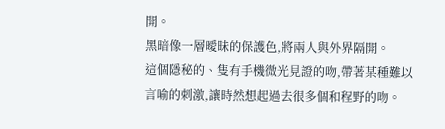開。
黑暗像一層曖昧的保護色,將兩人與外界隔開。
這個隱秘的、隻有手機微光見證的吻,帶著某種難以言喻的刺激,讓時然想起過去很多個和程野的吻。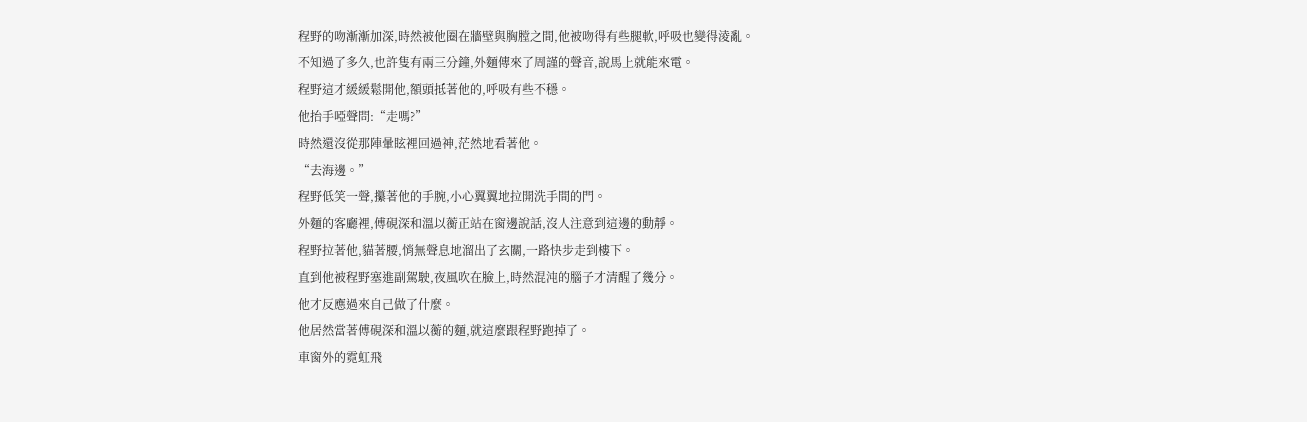程野的吻漸漸加深,時然被他圈在牆壁與胸膛之間,他被吻得有些腿軟,呼吸也變得淩亂。
不知過了多久,也許隻有兩三分鐘,外麵傳來了周謹的聲音,說馬上就能來電。
程野這才緩緩鬆開他,額頭抵著他的,呼吸有些不穩。
他抬手啞聲問:“走嗎?”
時然還沒從那陣暈眩裡回過神,茫然地看著他。
“去海邊。”
程野低笑一聲,攥著他的手腕,小心翼翼地拉開洗手間的門。
外麵的客廳裡,傅硯深和溫以蘅正站在窗邊說話,沒人注意到這邊的動靜。
程野拉著他,貓著腰,悄無聲息地溜出了玄關,一路快步走到樓下。
直到他被程野塞進副駕駛,夜風吹在臉上,時然混沌的腦子才清醒了幾分。
他才反應過來自己做了什麼。
他居然當著傅硯深和溫以蘅的麵,就這麼跟程野跑掉了。
車窗外的霓虹飛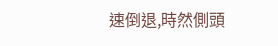速倒退,時然側頭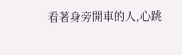看著身旁開車的人,心跳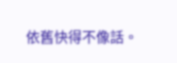依舊快得不像話。